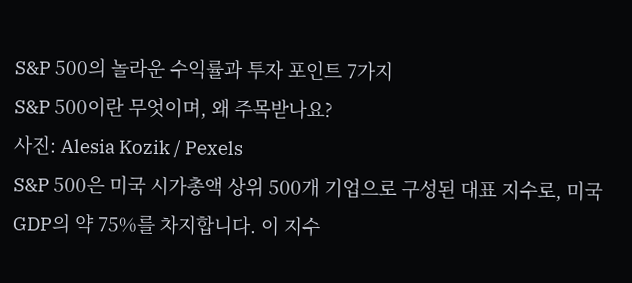S&P 500의 놀라운 수익률과 투자 포인트 7가지
S&P 500이란 무엇이며, 왜 주목받나요?
사진: Alesia Kozik / Pexels
S&P 500은 미국 시가총액 상위 500개 기업으로 구성된 대표 지수로, 미국 GDP의 약 75%를 차지합니다. 이 지수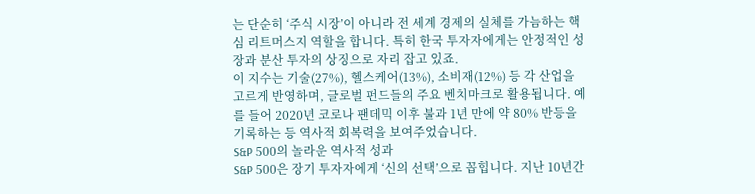는 단순히 ‘주식 시장’이 아니라 전 세계 경제의 실체를 가늠하는 핵심 리트머스지 역할을 합니다. 특히 한국 투자자에게는 안정적인 성장과 분산 투자의 상징으로 자리 잡고 있죠.
이 지수는 기술(27%), 헬스케어(13%), 소비재(12%) 등 각 산업을 고르게 반영하며, 글로벌 펀드들의 주요 벤치마크로 활용됩니다. 예를 들어 2020년 코로나 팬데믹 이후 불과 1년 만에 약 80% 반등을 기록하는 등 역사적 회복력을 보여주었습니다.
S&P 500의 놀라운 역사적 성과
S&P 500은 장기 투자자에게 ‘신의 선택’으로 꼽힙니다. 지난 10년간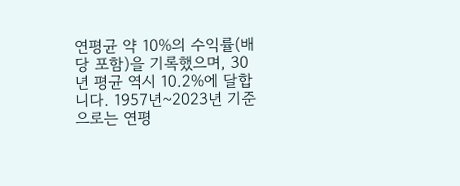연평균 약 10%의 수익률(배당 포함)을 기록했으며, 30년 평균 역시 10.2%에 달합니다. 1957년~2023년 기준으로는 연평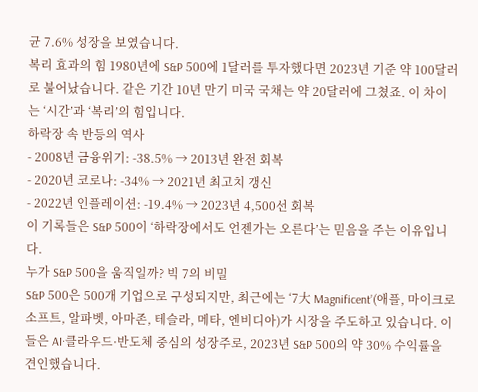균 7.6% 성장을 보였습니다.
복리 효과의 힘 1980년에 S&P 500에 1달러를 투자했다면 2023년 기준 약 100달러로 불어났습니다. 같은 기간 10년 만기 미국 국채는 약 20달러에 그쳤죠. 이 차이는 ‘시간’과 ‘복리’의 힘입니다.
하락장 속 반등의 역사
- 2008년 금융위기: -38.5% → 2013년 완전 회복
- 2020년 코로나: -34% → 2021년 최고치 갱신
- 2022년 인플레이션: -19.4% → 2023년 4,500선 회복
이 기록들은 S&P 500이 ‘하락장에서도 언젠가는 오른다’는 믿음을 주는 이유입니다.
누가 S&P 500을 움직일까? 빅 7의 비밀
S&P 500은 500개 기업으로 구성되지만, 최근에는 ‘7大 Magnificent’(애플, 마이크로소프트, 알파벳, 아마존, 테슬라, 메타, 엔비디아)가 시장을 주도하고 있습니다. 이들은 AI·클라우드·반도체 중심의 성장주로, 2023년 S&P 500의 약 30% 수익률을 견인했습니다.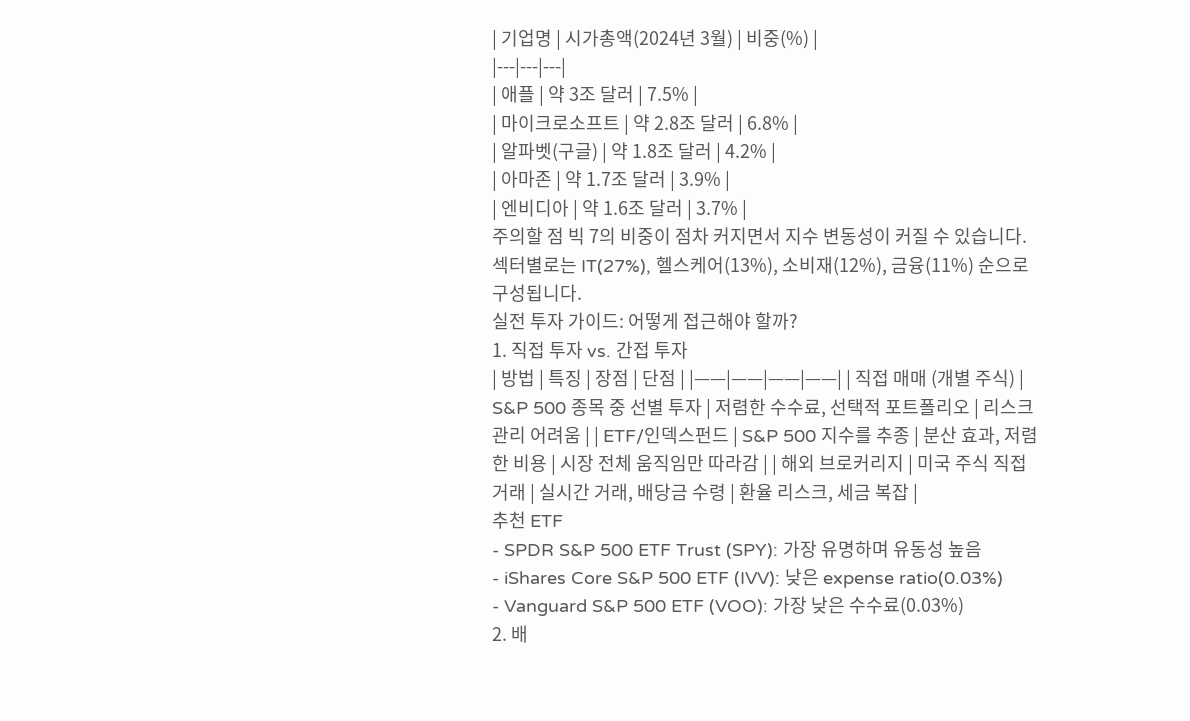| 기업명 | 시가총액(2024년 3월) | 비중(%) |
|---|---|---|
| 애플 | 약 3조 달러 | 7.5% |
| 마이크로소프트 | 약 2.8조 달러 | 6.8% |
| 알파벳(구글) | 약 1.8조 달러 | 4.2% |
| 아마존 | 약 1.7조 달러 | 3.9% |
| 엔비디아 | 약 1.6조 달러 | 3.7% |
주의할 점 빅 7의 비중이 점차 커지면서 지수 변동성이 커질 수 있습니다. 섹터별로는 IT(27%), 헬스케어(13%), 소비재(12%), 금융(11%) 순으로 구성됩니다.
실전 투자 가이드: 어떻게 접근해야 할까?
1. 직접 투자 vs. 간접 투자
| 방법 | 특징 | 장점 | 단점 | |——|——|——|——| | 직접 매매 (개별 주식) | S&P 500 종목 중 선별 투자 | 저렴한 수수료, 선택적 포트폴리오 | 리스크 관리 어려움 | | ETF/인덱스펀드 | S&P 500 지수를 추종 | 분산 효과, 저렴한 비용 | 시장 전체 움직임만 따라감 | | 해외 브로커리지 | 미국 주식 직접 거래 | 실시간 거래, 배당금 수령 | 환율 리스크, 세금 복잡 |
추천 ETF
- SPDR S&P 500 ETF Trust (SPY): 가장 유명하며 유동성 높음
- iShares Core S&P 500 ETF (IVV): 낮은 expense ratio(0.03%)
- Vanguard S&P 500 ETF (VOO): 가장 낮은 수수료(0.03%)
2. 배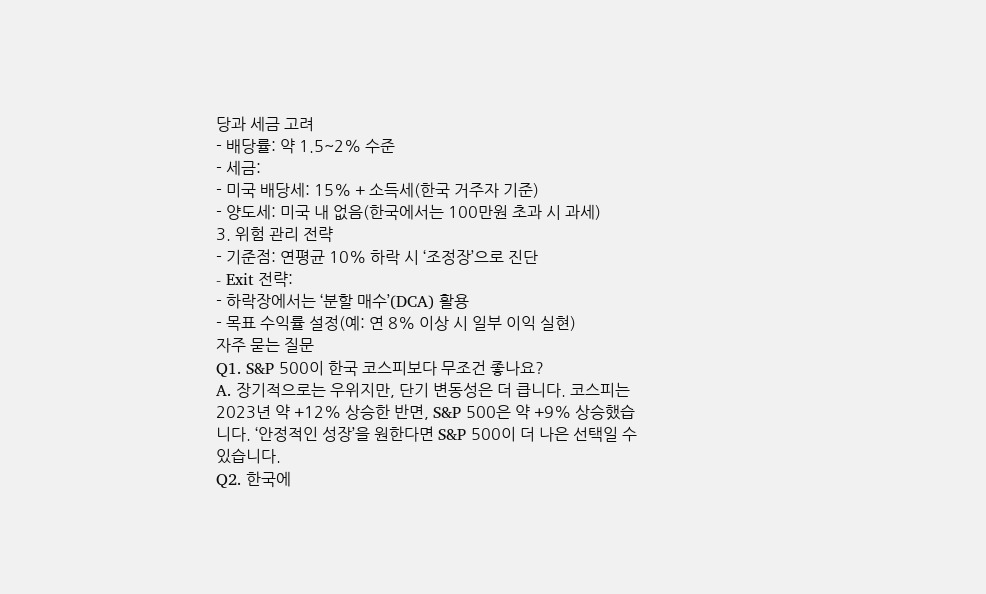당과 세금 고려
- 배당률: 약 1.5~2% 수준
- 세금:
- 미국 배당세: 15% + 소득세(한국 거주자 기준)
- 양도세: 미국 내 없음(한국에서는 100만원 초과 시 과세)
3. 위험 관리 전략
- 기준점: 연평균 10% 하락 시 ‘조정장’으로 진단
- Exit 전략:
- 하락장에서는 ‘분할 매수’(DCA) 활용
- 목표 수익률 설정(예: 연 8% 이상 시 일부 이익 실현)
자주 묻는 질문
Q1. S&P 500이 한국 코스피보다 무조건 좋나요?
A. 장기적으로는 우위지만, 단기 변동성은 더 큽니다. 코스피는 2023년 약 +12% 상승한 반면, S&P 500은 약 +9% 상승했습니다. ‘안정적인 성장’을 원한다면 S&P 500이 더 나은 선택일 수 있습니다.
Q2. 한국에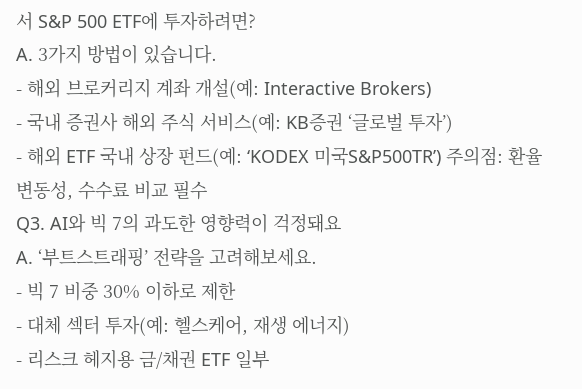서 S&P 500 ETF에 투자하려면?
A. 3가지 방법이 있습니다.
- 해외 브로커리지 계좌 개설(예: Interactive Brokers)
- 국내 증권사 해외 주식 서비스(예: KB증권 ‘글로벌 투자’)
- 해외 ETF 국내 상장 펀드(예: ‘KODEX 미국S&P500TR’) 주의점: 환율 변동성, 수수료 비교 필수
Q3. AI와 빅 7의 과도한 영향력이 걱정돼요
A. ‘부트스트래핑’ 전략을 고려해보세요.
- 빅 7 비중 30% 이하로 제한
- 대체 섹터 투자(예: 헬스케어, 재생 에너지)
- 리스크 헤지용 금/채권 ETF 일부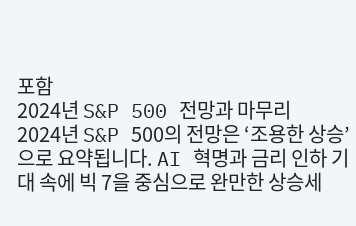포함
2024년 S&P 500 전망과 마무리
2024년 S&P 500의 전망은 ‘조용한 상승’으로 요약됩니다. AI 혁명과 금리 인하 기대 속에 빅 7을 중심으로 완만한 상승세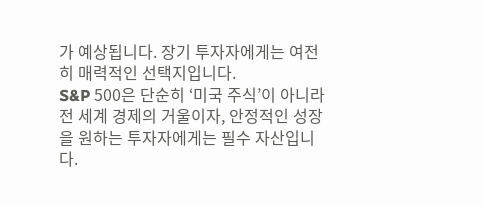가 예상됩니다. 장기 투자자에게는 여전히 매력적인 선택지입니다.
S&P 500은 단순히 ‘미국 주식’이 아니라 전 세계 경제의 거울이자, 안정적인 성장을 원하는 투자자에게는 필수 자산입니다.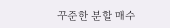꾸준한 분할 매수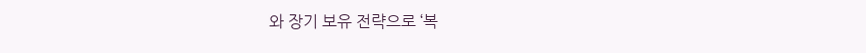와 장기 보유 전략으로 ‘복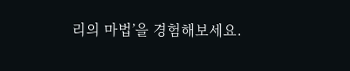리의 마법’을 경험해보세요.